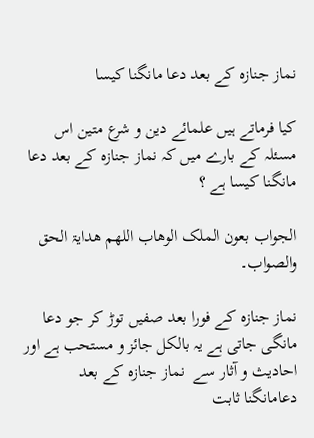نماز جنازہ کے بعد دعا مانگنا کیسا

کیا فرماتے ہیں علمائے دین و شرع متین اس مسئلہ کے بارے میں کہ نماز جنازہ کے بعد دعا مانگنا کیسا ہے ؟

الجواب بعون الملک الوھاب اللھم ھدایۃ الحق والصواب۔

نماز جنازہ کے فورا بعد صفیں توڑ کر جو دعا مانگی جاتی ہے یہ بالکل جائز و مستحب ہے اور احادیث و آثار سے  نماز جنازہ کے بعد دعامانگنا ثابت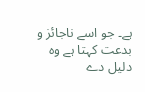ہے۔ جو اسے ناجائز و بدعت کہتا ہے وہ دلیل دے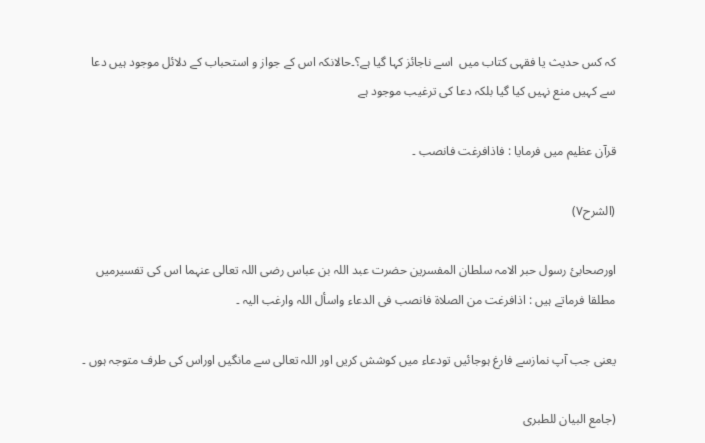کہ کس حدیث یا فقہی کتاب میں  اسے ناجائز کہا گیا ہے؟۔حالانکہ اس کے جواز و استحباب کے دلائل موجود ہیں دعا سے کہیں منع نہیں کیا گیا بلکہ دعا کی ترغیب موجود ہے

قرآن عظیم میں فرمایا : فاذافرغت فانصب ۔

(الشرح۷)

اورصحابیٔ رسول حبر الامہ سلطان المفسرین حضرت عبد اللہ بن عباس رضی اللہ تعالی عنہما اس کی تفسیرمیں مطلقا فرماتے ہیں : اذافرغت من الصلاۃ فانصب فی الدعاء واسأل اللہ وارغب الیہ ۔

یعنی جب آپ نمازسے فارغ ہوجائیں تودعاء میں کوشش کریں اور اللہ تعالی سے مانگیں اوراس کی طرف متوجہ ہوں ۔

(جامع البیان للطبری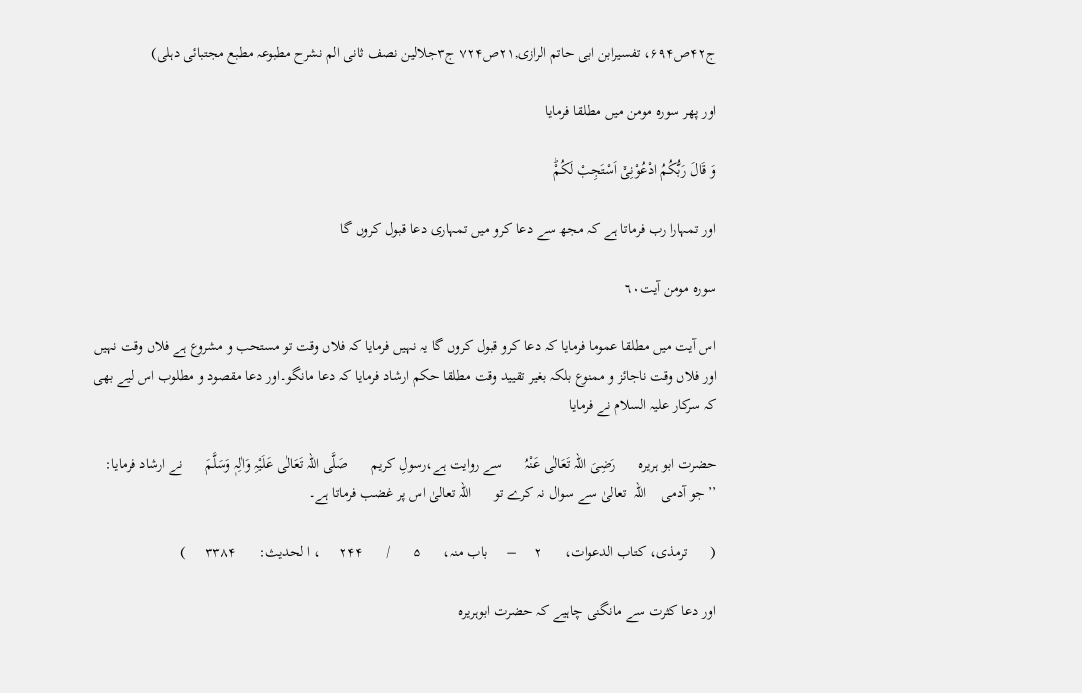ج۴۲ص۶۹۴، تفسیرابن ابی حاتم الرازی,۲۱ص۷۲۴ ج٣جلالین نصف ثانی الم نشرح مطبوعہ مطبع مجتبائی دہلی)

اور پھر سورہ مومن میں مطلقا فرمایا

وَ قَالَ رَبُّكُمُ ادْعُوْنِیْۤ اَسْتَجِبْ لَكُمْؕ

اور تمہارا رب فرماتا ہے کہ مجھ سے دعا کرو میں تمہاری دعا قبول کروں گا

سورہ مومن آیت٦٠

اس آیت میں مطلقا عموما فرمایا کہ دعا کرو قبول کروں گا یہ نہیں فرمایا کہ فلاں وقت تو مستحب و مشروع ہے فلاں وقت نہیں اور فلاں وقت ناجائز و ممنوع بلکہ بغیر تقیید وقت مطلقا حکم ارشاد فرمایا کہ دعا مانگو۔اور دعا مقصود و مطلوب اس لیے بھی کہ سرکار علیہ السلام نے فرمایا

حضرت ابو ہریرہ      رَضِیَ اللہ تَعَالٰی عَنْہُ      سے روایت ہے،رسولِ کریم      صَلَّی اللہ تَعَالٰی عَلَیْہِ وَاٰلِہٖ وَسَلَّمَ      نے ارشاد فرمایا: ’’جو آدمی    اللہ  تعالیٰ سے سوال نہ کرے تو      اللہ تعالیٰ اس پر غضب فرماتا ہے۔

(      ترمذی، کتاب الدعوات،      ۲     –     باب منہ،      ۵      /      ۲۴۴     ، ا لحدیث:      ۳۳۸۴     )

اور دعا کثرت سے مانگنی چاہیے کہ حضرت ابوہریرہ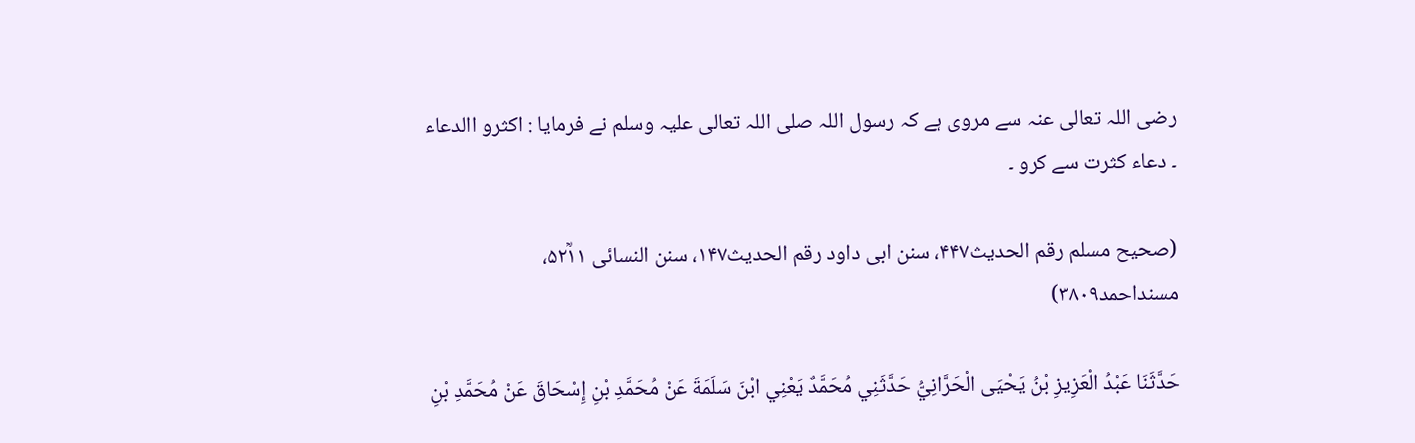رضی اللہ تعالی عنہ سے مروی ہے کہ رسول اللہ صلی اللہ تعالی علیہ وسلم نے فرمایا : اکثرو االدعاء ۔ دعاء کثرت سے کرو ۔

(صحیح مسلم رقم الحدیث۴۴۷، سنن ابی داود رقم الحدیث۱۴۷، سنن النسائی ۵۲ؒ۱۱، مسنداحمد۳۸۰۹)

حَدَّثَنَا عَبْدُ الْعَزِيزِ بْنُ يَحْيَی الْحَرَّانِيُّ حَدَّثَنِي مُحَمَّدٌ يَعْنِي ابْنَ سَلَمَةَ عَنْ مُحَمَّدِ بْنِ إِسْحَاقَ عَنْ مُحَمَّدِ بْنِ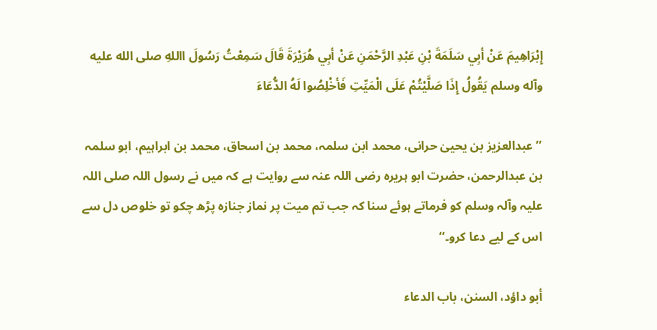إِبْرَاهِيمَ عَنْ أبِي سَلَمَةَ بْنِ عَبْدِ الرَّحْمَنِ عَنْ أبِي هُرَيْرَةَ قَالَ سَمِعْتُ رَسُولَ االلهِ صلی الله عليه وآله وسلم يَقُولُ إِذَا صَلَّيْتُمْ عَلَی الْمَيِّتِ فَأخْلِصُوا لَهُ الدُّعَاءَ

’’عبدالعزیز بن یحییٰ حرانی، محمد ابن سلمہ، محمد بن اسحاق، محمد بن ابراہیم، ابو سلمہ بن عبدالرحمن، حضرت ابو ہریرہ رضی اللہ عنہ سے روایت ہے کہ میں نے رسول اللہ صلی اللہ علیہ وآلہ وسلم کو فرماتے ہوئے سنا کہ جب تم میت پر نماز جنازہ پڑھ چکو تو خلوص دل سے اس کے لیے دعا کرو۔‘‘

أبو داؤد، السنن، باب الدعاء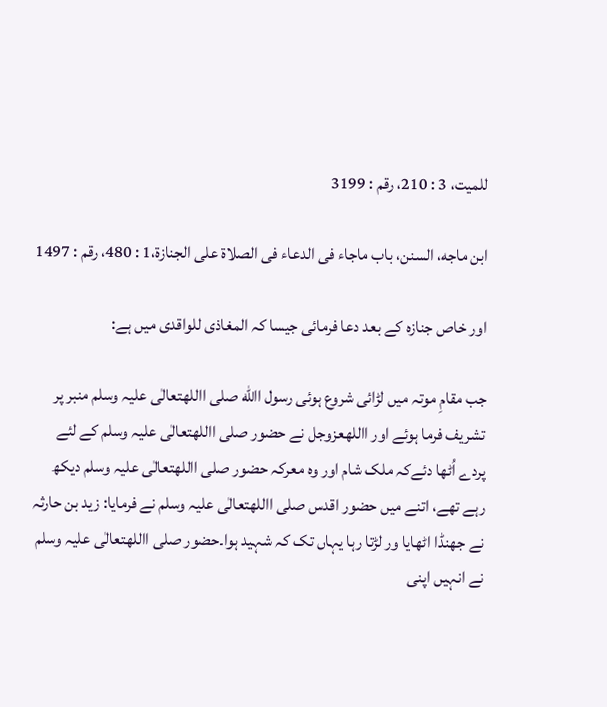للميت، 3 : 210، رقم : 3199

ابن ماجه، السنن، باب ماجاء فی الدعاء فی الصلاة علی الجنازة،1 : 480، رقم : 1497

اور خاص جنازہ کے بعد دعا فرمائی جیسا کہ المغاذی للواقدی میں ہے:

جب مقامِ موتہ میں لڑائی شروع ہوئی رسول االله صلی االلهتعالٰی علیہ وسلم منبر پر تشریف فرما ہوئے اور االلهعزوجل نے حضور صلی االلهتعالٰی علیہ وسلم کے لئے پردے اُٹھا دئےکہ ملک شام اور وہ معرکہ حضور صلی االلهتعالٰی علیہ وسلم دیکھ رہے تھے، اتنے میں حضور اقدس صلی االلهتعالٰی علیہ وسلم نے فرمایا: زید بن حارثہ نے جھنڈا اٹھایا ور لڑتا رہا یہاں تک کہ شہید ہوا۔حضور صلی االلهتعالٰی علیہ وسلم نے انہیں اپنی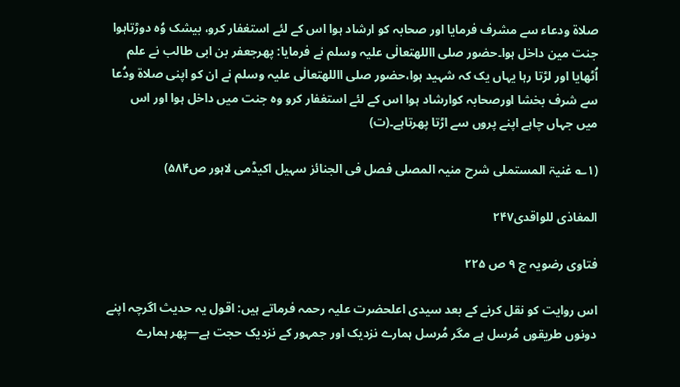صلاۃ ودعاء سے مشرف فرمایا اور صحابہ کو ارشاد ہوا اس کے لئے استغفار کرو، بیشک وُہ دوڑتاہوا جنت مین داخل ہوا۔حضور صلی االلهتعالٰی علیہ وسلم نے فرمایا: پھرجعفر بن ابی طالب نے علم اُٹھایا اور لڑتا رہا یہاں یک کہ شہید ہوا،حضور صلی االلهتعالٰی علیہ وسلم نے ان کو اپنی صلاۃ ودُعا سے شرف بخشا اورصحابہ کوارشاد ہوا اس کے لئے استغفار کرو وہ جنت میں داخل ہوا اور اس میں جہاں چاہے اپنے پروں سے اڑتا پھرتاہے۔(ت)

(۱؎ غنیۃ المستملی شرح منیہ المصلی فصل فی الجنائز سہیل اکیڈمی لاہور ص۵۸۴)

المغاذی للواقدی٢۴٧

فتاوی رضویہ ج ٩ ص ٢٢۵

اس روایت کو نقل کرنے کے بعد سیدی اعلحضرت علیہ رحمہ فرماتے ہیں: اقول یہ حدیث اگرچہ اپنے دونوں طریقوں مُرسل ہے مگر مُرسل ہمارے نزدیک اور جمہور کے نزدیک حجت ہے—پھر ہمارے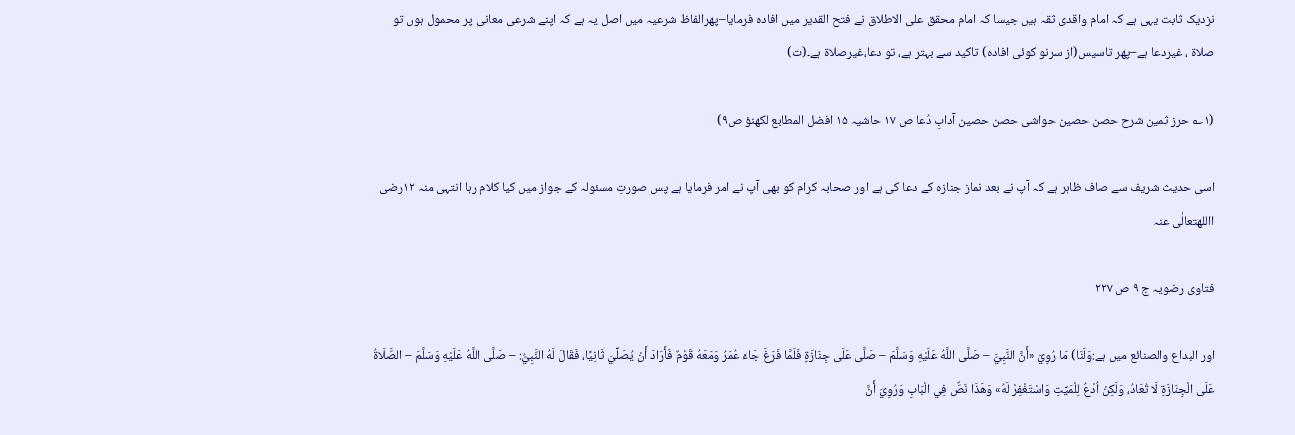نزدیک ثابت یہی ہے کہ امام واقدی ثقہ ہیں جیسا کہ امام محقق علی الاطلاق نے فتح القدیر میں افادہ فرمایا–پھرالفاظ شرعیہ میں اصل یہ ہے کہ اپنے شرعی معانی پر محمول ہوں تو صلاۃ ، غیردعا ہے–پھر تاسیس(از سرنو کوئی افادہ) تاکید سے بہتر ہے، تو دعا،غیرصلاۃ ہے۔(ت)

(۱؎ حرز ثمین شرح حصن حصین حواشی حصن حصین آدابِ دُعا ص ۱۷ حاشیہ ۱۵ افضل المطابع لکھنؤ ص۹)

اسی حدیث شریف سے صاف ظاہر ہے کہ آپ نے بعد نماز جنازہ کے دعا کی ہے اور صحابہ کرام کو بھی آپ نے امر فرمایا ہے پس صورتِ مسئولہ کے جواز میں کیا کلام رہا انتہی منہ ۱۲رضی االلهتعالٰی عنہ

فتاوی رضویہ ج ٩ ص ٢٢٧

اور البداع والصنائع میں ہے:وَلَنَا) مَا رُوِيَ «أَنَّ النَّبِيَّ – صَلَّى اللَّهُ عَلَيْهِ وَسَلَّمَ – صَلَّى عَلَى جِنَازَةٍ فَلَمَّا فَرَغَ جَاءَ عُمَرُ وَمَعَهُ قَوْمٌ فَأَرَادَ أَنْ يُصَلِّيَ ثَانِيًا، فَقَالَ لَهُ النَّبِيُّ: – صَلَّى اللَّهُ عَلَيْهِ وَسَلَّمَ – الصَّلَاةُ عَلَى الْجِنَازَةِ لَا تُعَادُ، وَلَكِنْ اُدْعُ لِلْمَيِّتِ وَاسْتَغْفِرْ لَهُ» وَهَذَا نَصٌّ فِي الْبَابِ وَرُوِيَ أَنَّ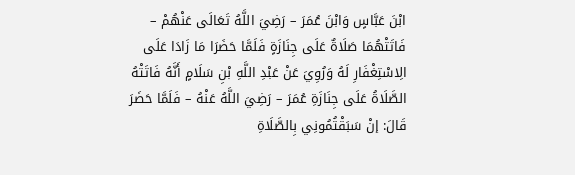ابْنَ عَبَّاسٍ وَابْنَ عُمَرَ – رَضِيَ اللَّهُ تَعَالَى عَنْهُمْ – فَاتَتْهُمَا صَلَاةٌ عَلَى جِنَازَةٍ فَلَمَّا حَضَرَا مَا زَادَا عَلَى الِاسْتِغْفَارِ لَهُ وَرُوِيَ عَنْ عَبْدِ اللَّهِ بْنِ سَلَامٍ أَنَّهُ فَاتَتْهُ الصَّلَاةُ عَلَى جِنَازَةِ عُمَرَ – رَضِيَ اللَّهُ عَنْهُ – فَلَمَّا حَضَرَ قَالَ: إنْ سَبَقْتُمُونِي بِالصَّلَاةِ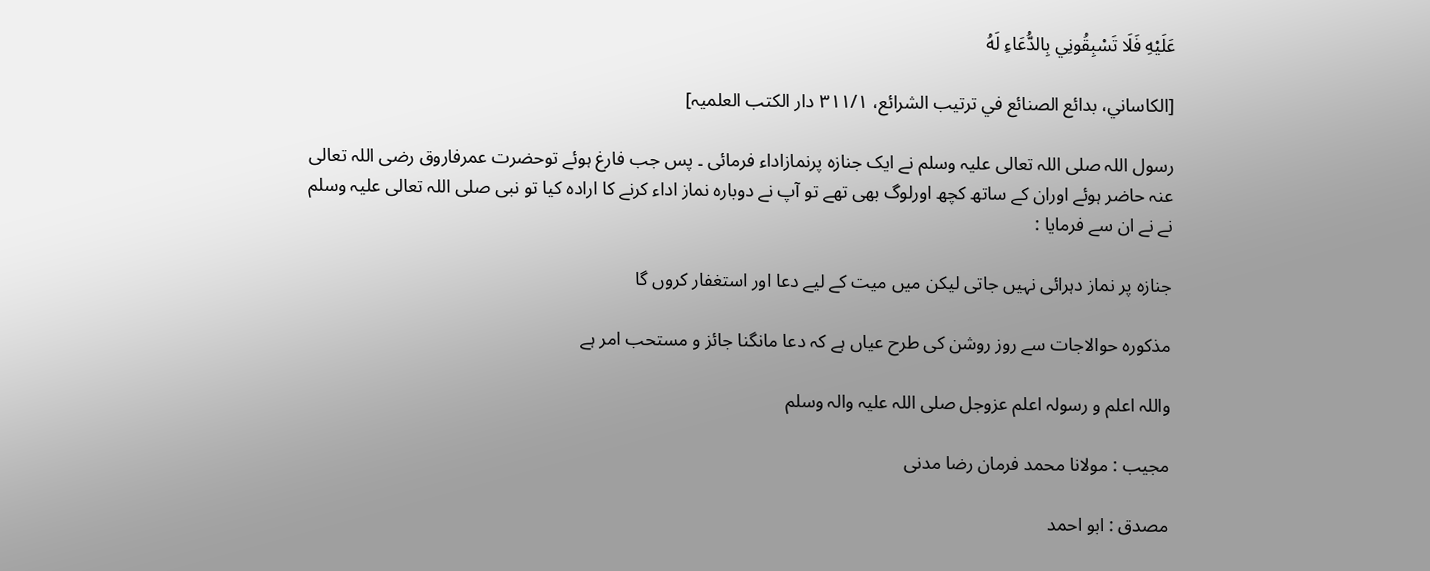عَلَيْهِ فَلَا تَسْبِقُونِي بِالدُّعَاءِ لَهُ

[الكاساني، بدائع الصنائع في ترتيب الشرائع، ٣١١/١ دار الکتب العلمیہ]

رسول اللہ صلی اللہ تعالی علیہ وسلم نے ایک جنازہ پرنمازاداء فرمائی ۔ پس جب فارغ ہوئے توحضرت عمرفاروق رضی اللہ تعالی عنہ حاضر ہوئے اوران کے ساتھ کچھ اورلوگ بھی تھے تو آپ نے دوبارہ نماز اداء کرنے کا ارادہ کیا تو نبی صلی اللہ تعالی علیہ وسلم نے نے ان سے فرمایا :

جنازہ پر نماز دہرائی نہیں جاتی لیکن میں میت کے لیے دعا اور استغفار کروں گا

مذکورہ حوالاجات سے روز روشن کی طرح عیاں ہے کہ دعا مانگنا جائز و مستحب امر ہے

واللہ اعلم و رسولہ اعلم عزوجل صلی اللہ علیہ والہ وسلم

مجیب : مولانا محمد فرمان رضا مدنی

مصدق : ابو احمد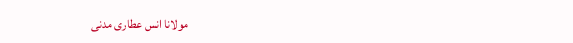مولانا انس عطاری مدنی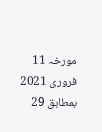مورخہ 11 فروری 2021 بمطابق 29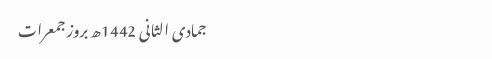جمادی الثانی 1442ھ بروز جمعرات